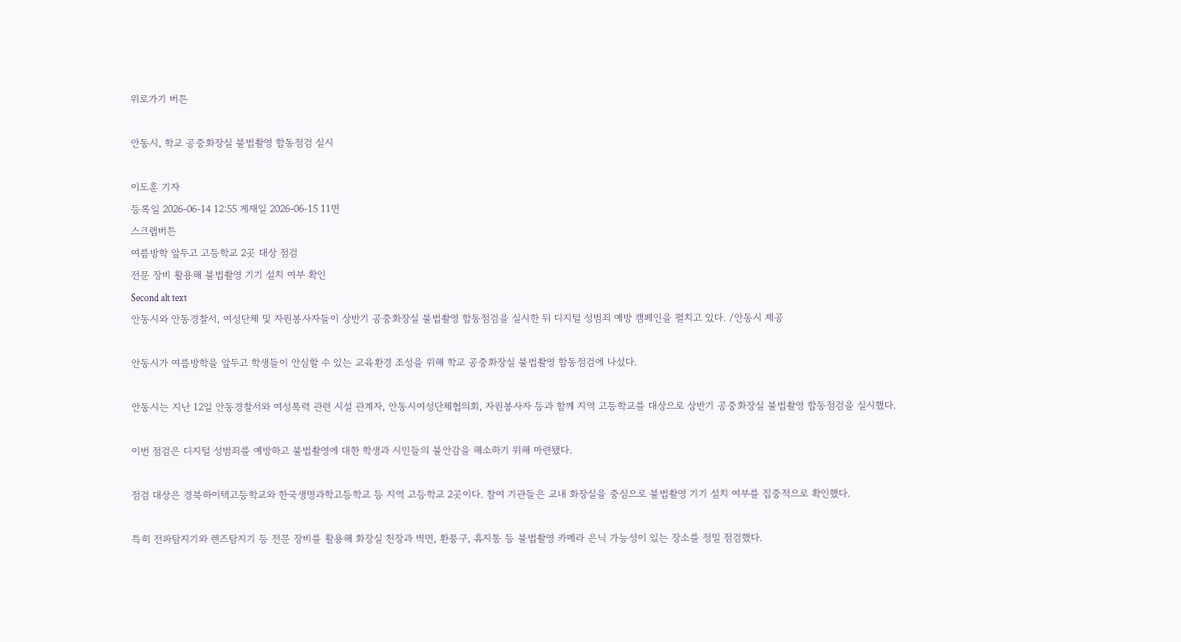위로가기 버튼

안동시, 학교 공중화장실 불법촬영 합동점검 실시

이도훈 기자
등록일 2026-06-14 12:55 게재일 2026-06-15 11면
스크랩버튼
여름방학 앞두고 고등학교 2곳 대상 점검
전문 장비 활용해 불법촬영 기기 설치 여부 확인
Second alt text
안동시와 안동경찰서, 여성단체 및 자원봉사자들이 상반기 공중화장실 불법촬영 합동점검을 실시한 뒤 디지털 성범죄 예방 캠페인을 펼치고 있다. /안동시 제공

안동시가 여름방학을 앞두고 학생들이 안심할 수 있는 교육환경 조성을 위해 학교 공중화장실 불법촬영 합동점검에 나섰다.

안동시는 지난 12일 안동경찰서와 여성폭력 관련 시설 관계자, 안동시여성단체협의회, 자원봉사자 등과 함께 지역 고등학교를 대상으로 상반기 공중화장실 불법촬영 합동점검을 실시했다.

이번 점검은 디지털 성범죄를 예방하고 불법촬영에 대한 학생과 시민들의 불안감을 해소하기 위해 마련됐다.

점검 대상은 경북하이텍고등학교와 한국생명과학고등학교 등 지역 고등학교 2곳이다. 참여 기관들은 교내 화장실을 중심으로 불법촬영 기기 설치 여부를 집중적으로 확인했다.

특히 전파탐지기와 렌즈탐지기 등 전문 장비를 활용해 화장실 천장과 벽면, 환풍구, 휴지통 등 불법촬영 카메라 은닉 가능성이 있는 장소를 정밀 점검했다.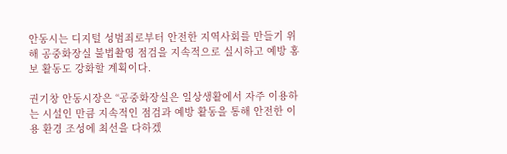안동시는 디지털 성범죄로부터 안전한 지역사회를 만들기 위해 공중화장실 불법촬영 점검을 지속적으로 실시하고 예방 홍보 활동도 강화할 계획이다.

권기창 안동시장은 “공중화장실은 일상생활에서 자주 이용하는 시설인 만큼 지속적인 점검과 예방 활동을 통해 안전한 이용 환경 조성에 최선을 다하겠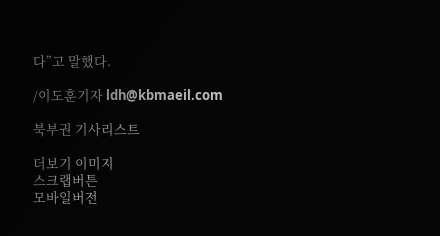다”고 말했다.

/이도훈기자 ldh@kbmaeil.com

북부권 기사리스트

더보기 이미지
스크랩버튼
모바일버전